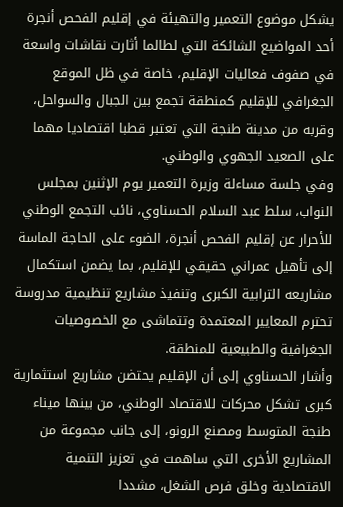يشكل موضوع التعمير والتهيئة في إقليم الفحص أنجرة أحد المواضيع الشائكة التي لطالما أثارت نقاشات واسعة في صفوف فعاليات الإقليم، خاصة في ظل الموقع الجغرافي للإقليم كمنطقة تجمع بين الجبال والسواحل، وقربه من مدينة طنجة التي تعتبر قطبا اقتصاديا مهما على الصعيد الجهوي والوطني.
وفي جلسة مساءلة وزيرة التعمير يوم الإثنين بمجلس النواب، سلط عبد السلام الحسناوي، نائب التجمع الوطني للأحرار عن إقليم الفحص أنجرة، الضوء على الحاجة الماسة إلى تأهيل عمراني حقيقي للإقليم، بما يضمن استكمال مشاريعه الترابية الكبرى وتنفيذ مشاريع تنظيمية مدروسة تحترم المعايير المعتمدة وتتماشى مع الخصوصيات الجغرافية والطبيعية للمنطقة.
وأشار الحسناوي إلى أن الإقليم يحتضن مشاريع استثمارية كبرى تشكل محركات للاقتصاد الوطني، من بينها ميناء طنجة المتوسط ومصنع الرونو، إلى جانب مجموعة من المشاريع الأخرى التي ساهمت في تعزيز التنمية الاقتصادية وخلق فرص الشغل، مشددا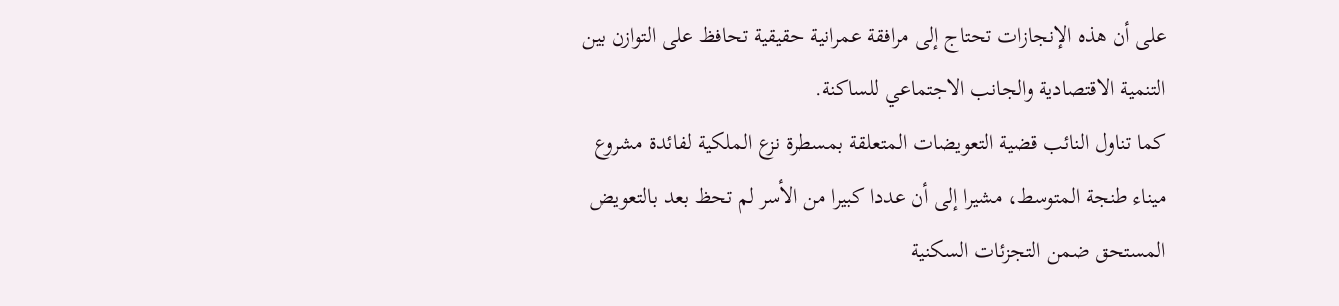على أن هذه الإنجازات تحتاج إلى مرافقة عمرانية حقيقية تحافظ على التوازن بين التنمية الاقتصادية والجانب الاجتماعي للساكنة.
كما تناول النائب قضية التعويضات المتعلقة بمسطرة نزع الملكية لفائدة مشروع ميناء طنجة المتوسط، مشيرا إلى أن عددا كبيرا من الأسر لم تحظ بعد بالتعويض المستحق ضمن التجزئات السكنية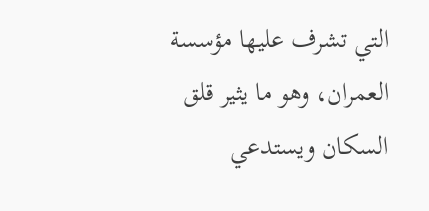التي تشرف عليها مؤسسة العمران، وهو ما يثير قلق السكان ويستدعي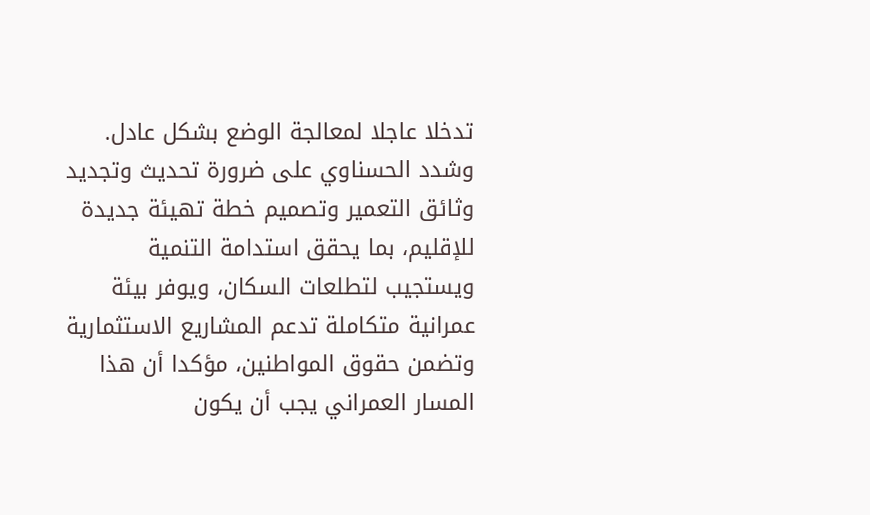تدخلا عاجلا لمعالجة الوضع بشكل عادل.
وشدد الحسناوي على ضرورة تحديث وتجديد وثائق التعمير وتصميم خطة تهيئة جديدة للإقليم، بما يحقق استدامة التنمية ويستجيب لتطلعات السكان، ويوفر بيئة عمرانية متكاملة تدعم المشاريع الاستثمارية وتضمن حقوق المواطنين، مؤكدا أن هذا المسار العمراني يجب أن يكون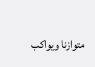متوازنا ويواكب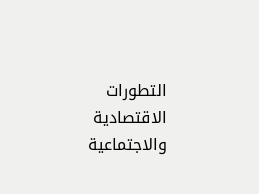التطورات الاقتصادية والاجتماعية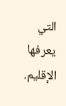التي يعرفها الإقليم.